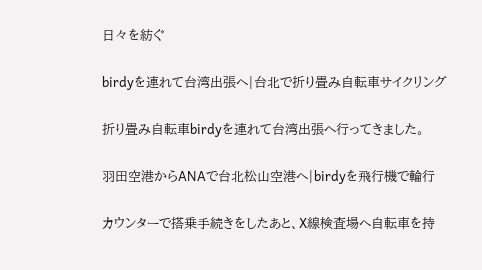日々を紡ぐ

birdyを連れて台湾出張へ|台北で折り畳み自転車サイクリング

折り畳み自転車birdyを連れて台湾出張へ行ってきました。

羽田空港からANAで台北松山空港へ|birdyを飛行機で輪行

カウンターで搭乗手続きをしたあと、X線検査場へ自転車を持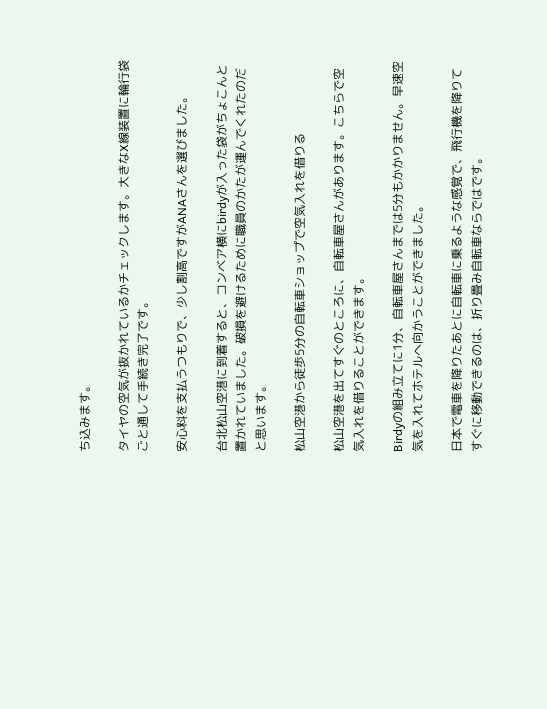ち込みます。

タイヤの空気が抜かれているかチェックします。大きなX線装置に輪行袋ごと通して手続き完了です。

安心料を支払うつもりで、少し割高ですがANAさんを選びました。

台北松山空港に到着すると、コンベア横にbirdyが入った袋がちょこんと置かれていました。破損を避けるために職員のかたが運んでくれたのだと思います。

松山空港から徒歩5分の自転車ショップで空気入れを借りる

松山空港を出てすぐのところに、自転車屋さんがあります。こちらで空気入れを借りることができます。

Birdyの組み立てに1分、自転車屋さんまでは5分もかかりません。早速空気を入れてホテルへ向かうことができました。

日本で電車を降りたあとに自転車に乗るような感覚で、飛行機を降りてすぐに移動できるのは、折り畳み自転車ならではです。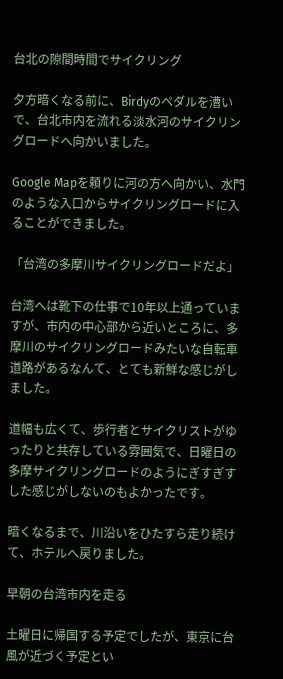台北の隙間時間でサイクリング

夕方暗くなる前に、Birdyのペダルを漕いで、台北市内を流れる淡水河のサイクリングロードへ向かいました。

Google Mapを頼りに河の方へ向かい、水門のような入口からサイクリングロードに入ることができました。

「台湾の多摩川サイクリングロードだよ」

台湾へは靴下の仕事で10年以上通っていますが、市内の中心部から近いところに、多摩川のサイクリングロードみたいな自転車道路があるなんて、とても新鮮な感じがしました。

道幅も広くて、歩行者とサイクリストがゆったりと共存している雰囲気で、日曜日の多摩サイクリングロードのようにぎすぎすした感じがしないのもよかったです。

暗くなるまで、川沿いをひたすら走り続けて、ホテルへ戻りました。

早朝の台湾市内を走る

土曜日に帰国する予定でしたが、東京に台風が近づく予定とい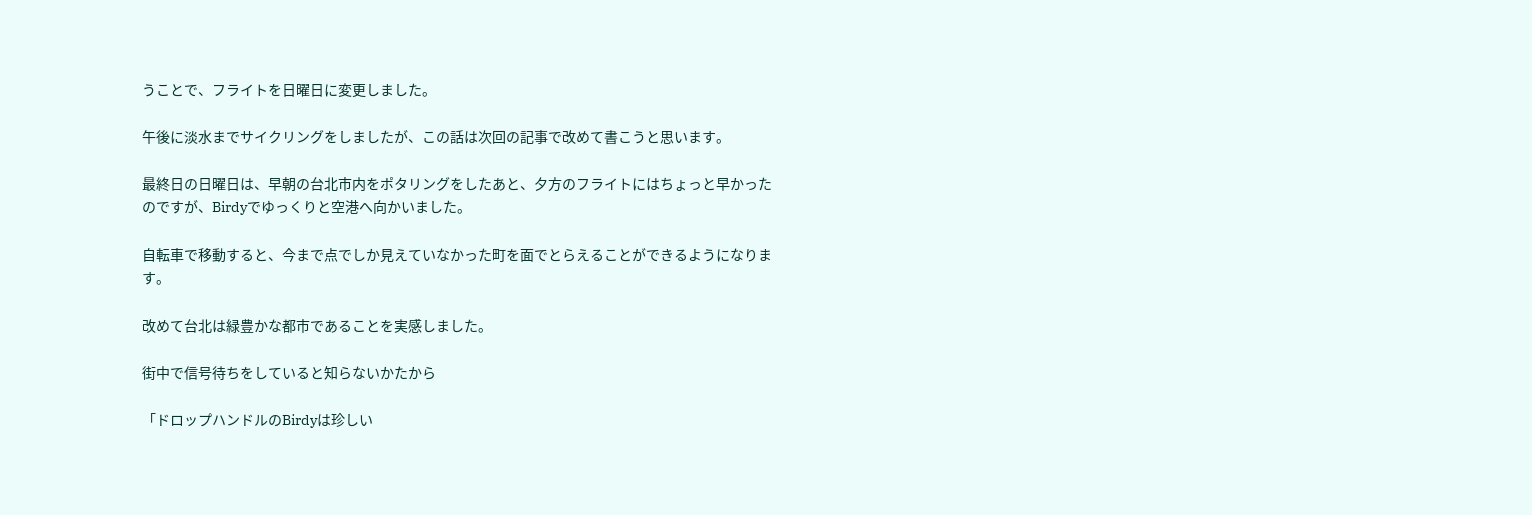うことで、フライトを日曜日に変更しました。

午後に淡水までサイクリングをしましたが、この話は次回の記事で改めて書こうと思います。

最終日の日曜日は、早朝の台北市内をポタリングをしたあと、夕方のフライトにはちょっと早かったのですが、Birdyでゆっくりと空港へ向かいました。

自転車で移動すると、今まで点でしか見えていなかった町を面でとらえることができるようになります。

改めて台北は緑豊かな都市であることを実感しました。

街中で信号待ちをしていると知らないかたから

「ドロップハンドルのBirdyは珍しい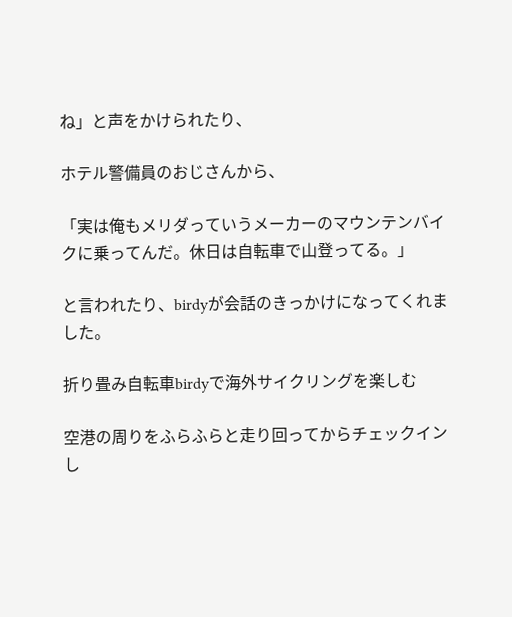ね」と声をかけられたり、

ホテル警備員のおじさんから、

「実は俺もメリダっていうメーカーのマウンテンバイクに乗ってんだ。休日は自転車で山登ってる。」

と言われたり、birdyが会話のきっかけになってくれました。

折り畳み自転車birdyで海外サイクリングを楽しむ

空港の周りをふらふらと走り回ってからチェックインし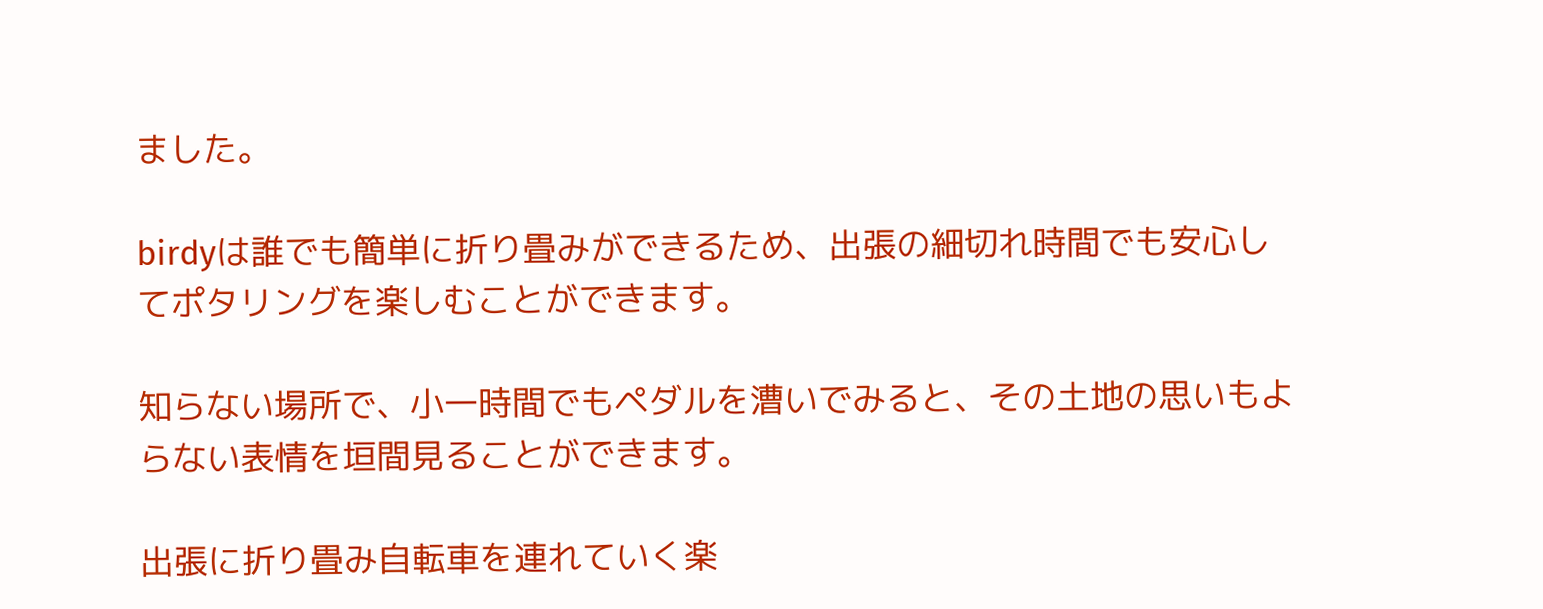ました。

birdyは誰でも簡単に折り畳みができるため、出張の細切れ時間でも安心してポタリングを楽しむことができます。

知らない場所で、小一時間でもペダルを漕いでみると、その土地の思いもよらない表情を垣間見ることができます。

出張に折り畳み自転車を連れていく楽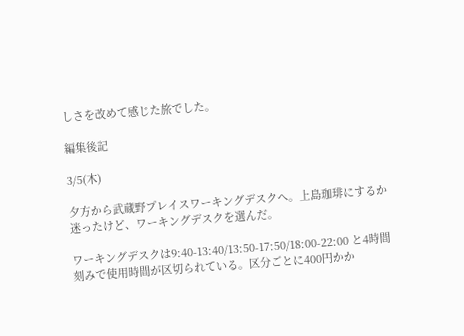しさを改めて感じた旅でした。

編集後記

3/5(木)

夕方から武蔵野プレイスワーキングデスクへ。上島珈琲にするか迷ったけど、ワーキングデスクを選んだ。

ワーキングデスクは9:40-13:40/13:50-17:50/18:00-22:00 と4時間刻みで使用時間が区切られている。区分ごとに400円かか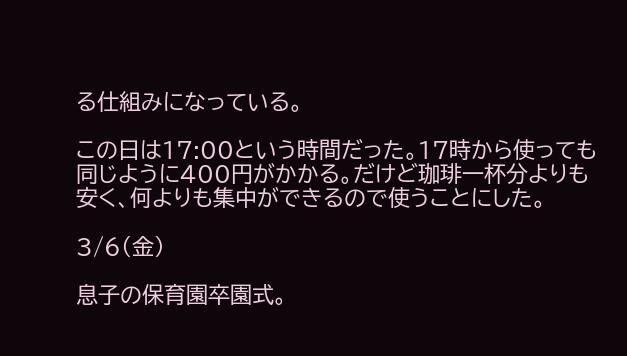る仕組みになっている。

この日は17:00という時間だった。17時から使っても同じように400円がかかる。だけど珈琲一杯分よりも安く、何よりも集中ができるので使うことにした。

3/6(金)

息子の保育園卒園式。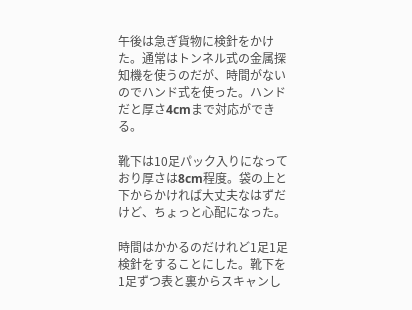午後は急ぎ貨物に検針をかけた。通常はトンネル式の金属探知機を使うのだが、時間がないのでハンド式を使った。ハンドだと厚さ4cmまで対応ができる。

靴下は10足パック入りになっており厚さは8cm程度。袋の上と下からかければ大丈夫なはずだけど、ちょっと心配になった。

時間はかかるのだけれど1足1足検針をすることにした。靴下を1足ずつ表と裏からスキャンし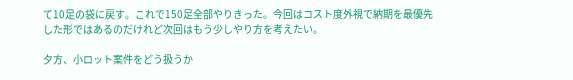て10足の袋に戻す。これで150足全部やりきった。今回はコスト度外視で納期を最優先した形ではあるのだけれど次回はもう少しやり方を考えたい。

夕方、小ロット案件をどう扱うか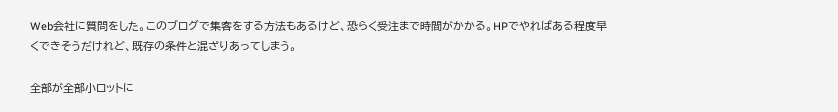Web会社に質問をした。このブログで集客をする方法もあるけど、恐らく受注まで時間がかかる。HPでやればある程度早くできそうだけれど、既存の条件と混ざりあってしまう。

全部が全部小ロットに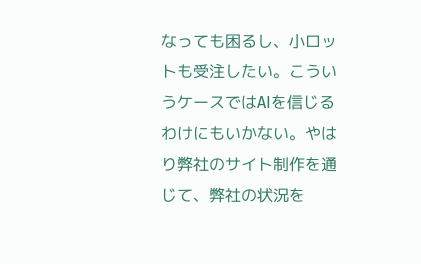なっても困るし、小ロットも受注したい。こういうケースではAIを信じるわけにもいかない。やはり弊社のサイト制作を通じて、弊社の状況を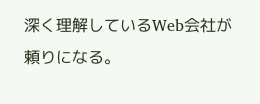深く理解しているWeb会社が頼りになる。